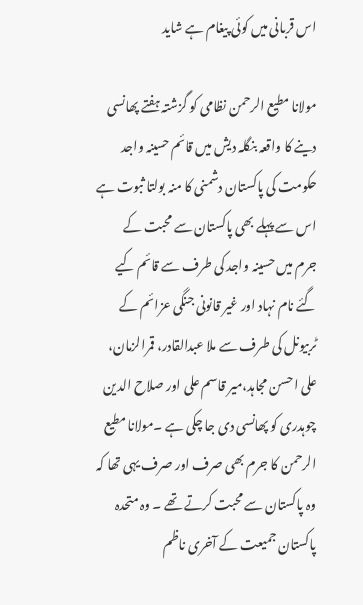اس قربانی میں کوئی پیغام ہے شاید

مولانا مطیع الرحمن نظامی کو گزشتہ ہفتے پھانسی دینے کا واقعہ بنگلہ دیش میں قائم حسینہ واجد حکومت کی پاکستان دشمنی کا منہ بولتا ثبوت ہے اس سے پہلے بھی پاکستان سے محبت کے جرم میں حسینہ واجد کی طرف سے قائم کیے گئے نام نہاد اور غیر قانونی جنگی عزائم کے ٹربیونل کی طرف سے ملا عبدالقادر، قمرالزمان، علی احسن مجاہد،میر قاسم علی اور صلاح الدین چوہدری کو پھانسی دی جا چکی ہے ۔مولانا مطیع الرحمن کا جرم بھی صرف اور صرف یہی تھا کہ وہ پاکستان سے محبت کرتے تھے ۔ وہ متحدہ پاکستان جمیعت کے آخری ناظم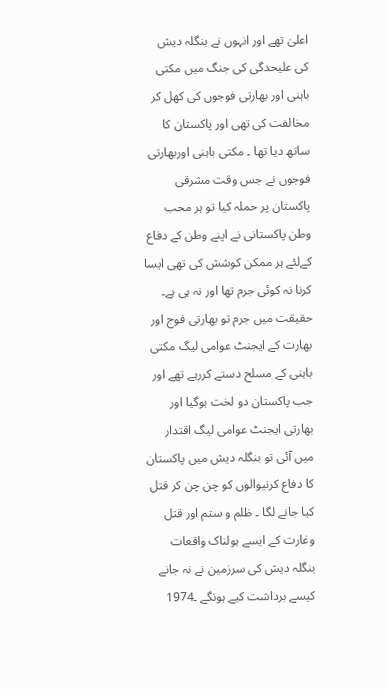اعلیٰ تھے اور انہوں نے بنگلہ دیش کی علیحدگی کی جنگ میں مکتی باہنی اور بھارتی فوجوں کی کھل کر مخالفت کی تھی اور پاکستان کا ساتھ دیا تھا ۔ مکتی باہنی اوربھارتی فوجوں نے جس وقت مشرقی پاکستان پر حملہ کیا تو ہر محب وطن پاکستانی نے اپنے وطن کے دفاع کےلئے ہر ممکن کوشش کی تھی ایسا کرنا نہ کوئی جرم تھا اور نہ ہی ہے۔ حقیقت میں جرم تو بھارتی فوج اور بھارت کے ایجنٹ عوامی لیگ مکتی باہنی کے مسلح دستے کررہے تھے اور جب پاکستان دو لخت ہوگیا اور بھارتی ایجنٹ عوامی لیگ اقتدار میں آئی تو بنگلہ دیش میں پاکستان کا دفاع کرنیوالوں کو چن چن کر قتل کیا جانے لگا ۔ ظلم و ستم اور قتل وغارت کے ایسے ہولناک واقعات بنگلہ دیش کی سرزمین نے نہ جانے کیسے برداشت کیے ہونگے ۔1974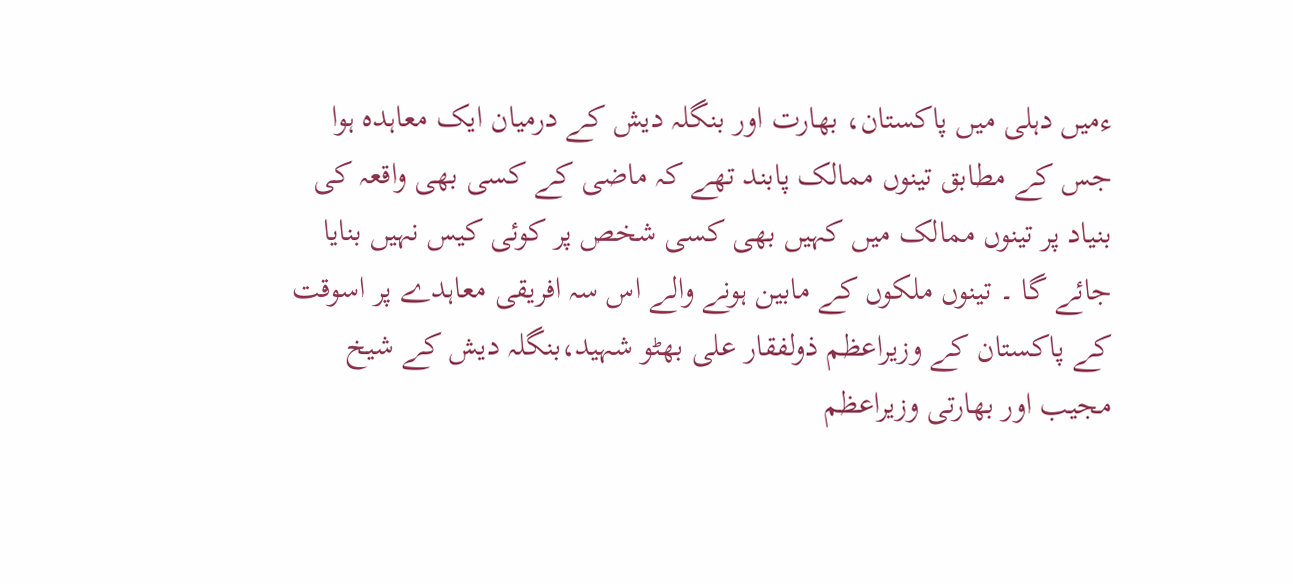ءمیں دہلی میں پاکستان، بھارت اور بنگلہ دیش کے درمیان ایک معاہدہ ہوا جس کے مطابق تینوں ممالک پابند تھے کہ ماضی کے کسی بھی واقعہ کی بنیاد پر تینوں ممالک میں کہیں بھی کسی شخص پر کوئی کیس نہیں بنایا جائے گا ۔ تینوں ملکوں کے مابین ہونے والے اس سہ افریقی معاہدے پر اسوقت کے پاکستان کے وزیراعظم ذولفقار علی بھٹو شہید،بنگلہ دیش کے شیخ مجیب اور بھارتی وزیراعظم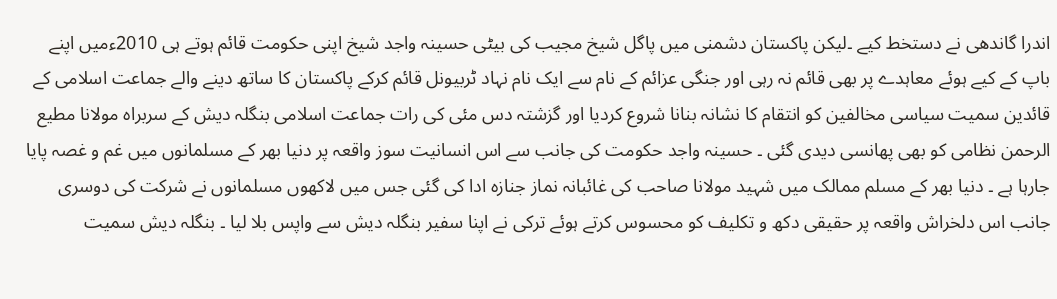اندرا گاندھی نے دستخط کیے ۔لیکن پاکستان دشمنی میں پاگل شیخ مجیب کی بیٹی حسینہ واجد شیخ اپنی حکومت قائم ہوتے ہی 2010ءمیں اپنے باپ کے کیے ہوئے معاہدے پر بھی قائم نہ رہی اور جنگی عزائم کے نام سے ایک نام نہاد ٹربیونل قائم کرکے پاکستان کا ساتھ دینے والے جماعت اسلامی کے قائدین سمیت سیاسی مخالفین کو انتقام کا نشانہ بنانا شروع کردیا اور گزشتہ دس مئی کی رات جماعت اسلامی بنگلہ دیش کے سربراہ مولانا مطیع الرحمن نظامی کو بھی پھانسی دیدی گئی ۔ حسینہ واجد حکومت کی جانب سے اس انسانیت سوز واقعہ پر دنیا بھر کے مسلمانوں میں غم و غصہ پایا جارہا ہے ۔ دنیا بھر کے مسلم ممالک میں شہید مولانا صاحب کی غائبانہ نماز جنازہ ادا کی گئی جس میں لاکھوں مسلمانوں نے شرکت کی دوسری جانب اس دلخراش واقعہ پر حقیقی دکھ و تکلیف کو محسوس کرتے ہوئے ترکی نے اپنا سفیر بنگلہ دیش سے واپس بلا لیا ۔ بنگلہ دیش سمیت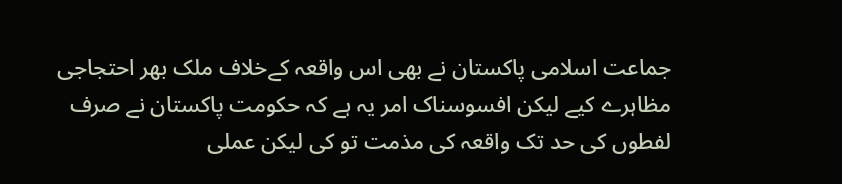جماعت اسلامی پاکستان نے بھی اس واقعہ کےخلاف ملک بھر احتجاجی مظاہرے کیے لیکن افسوسناک امر یہ ہے کہ حکومت پاکستان نے صرف لفطوں کی حد تک واقعہ کی مذمت تو کی لیکن عملی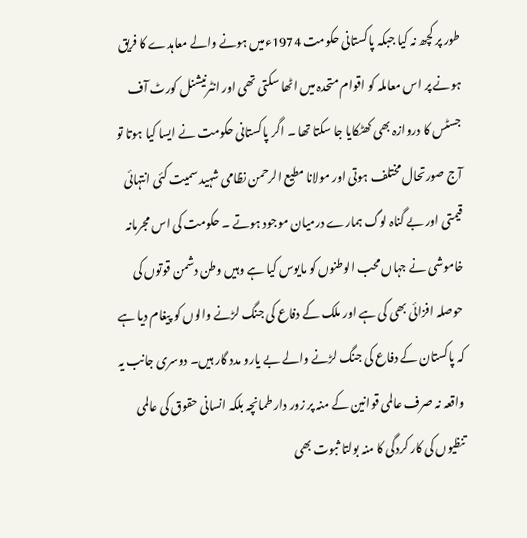طور پر کچھ نہ کیا جبکہ پاکستانی حکومت 1974ءمیں ہونے والے معاہدے کا فریق ہونے پر اس معاملہ کو اقوام متحدہ میں اٹھا سکتی تھی اور انٹرنیشنل کورٹ آف جسٹس کا دروازہ بھی کھٹکایا جا سکتا تھا ۔ اگر پاکستانی حکومت نے ایسا کیا ہوتا تو آج صورتحال مختلف ہوتی اور مولانا مطیع الرحمن نظامی شہید سمیت کئی انتہائی قیمتی اور بے گناہ لوگ ہمارے درمیان موجود ہوتے ۔ حکومت کی اس مجرمانہ خاموشی نے جہاں محب الوطنوں کو مایوس کیا ہے وہیں وطن دشمن قوتوں کی حوصلہ افزائی بھی کی ہے اور ملک کے دفاع کی جنگ لڑنے والوں کو پیغام دیا ہے کہ پاکستان کے دفاع کی جنگ لڑنے والے بے یارو مدد گار ہیں۔ دوسری جانب یہ واقعہ نہ صرف عالمی قوانین کے منہ پر زور دار طمانچہ بلکہ انسانی حقوق کی عالمی تنظیوں کی کار کردگی کا منہ بولتا ثبوت بھی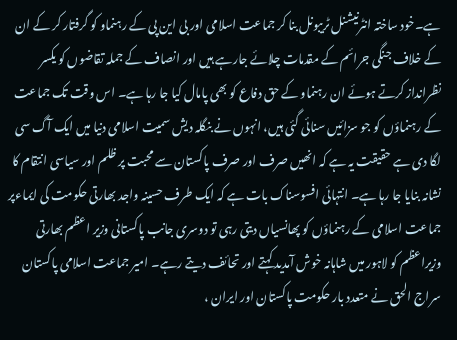ہے۔خود ساختہ انٹرنیشنل ٹریبونل بنا کر جماعت اسلامی اور بی این پی کے رہنماو کو گرفتار کر کے ان کے خلاف جنگی جرائم کے مقدمات چلائے جارہے ہیں اور انصاف کے جملہ تقاضوں کو یکسر نظرانداز کرتے ہوئے ان رہنماو کے حق دفاع کو بھی پامال کیا جا رہا ہے۔ اس وقت تک جماعت کے رہنماؤں کو جو سزائیں سنائی گئی ہیں، انہوں نے بنگلہ دیش سمیت اسلامی دنیا میں ایک آگ سی لگا دی ہے حقیقت یہ ہے کہ انھیں صرف اور صرف پاکستان سے محبت پر ظلم اور سیاسی انتقام کا نشانہ بنایا جا رہا ہے۔ انتہائی افسوسناک بات ہے کہ ایک طرف حسینہ واجد بھارتی حکومت کی ایماءپر جماعت اسلامی کے رہنماؤں کو پھانسیاں دیتی رہی تو دوسری جانب پاکستانی وزیر اعظم بھارتی وزیراعظم کو لاہور میں شاہانہ خوش آمدید کہتے اور تحائف دیتے رہے۔ امیر جماعت اسلامی پاکستان سراج الحق نے متعدد بار حکومت پاکستان اور ایران ،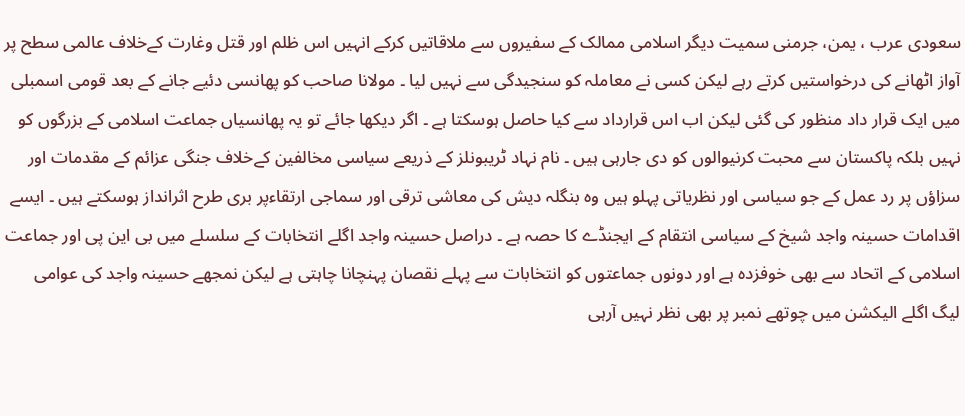سعودی عرب ، یمن، جرمنی سمیت دیگر اسلامی ممالک کے سفیروں سے ملاقاتیں کرکے انہیں اس ظلم اور قتل وغارت کےخلاف عالمی سطح پر آواز اٹھانے کی درخواستیں کرتے رہے لیکن کسی نے معاملہ کو سنجیدگی سے نہیں لیا ۔ مولانا صاحب کو پھانسی دئیے جانے کے بعد قومی اسمبلی میں ایک قرار داد منظور کی گئی لیکن اب اس قرارداد سے کیا حاصل ہوسکتا ہے ۔ اگر دیکھا جائے تو یہ پھانسیاں جماعت اسلامی کے بزرگوں کو نہیں بلکہ پاکستان سے محبت کرنیوالوں کو دی جارہی ہیں ۔ نام نہاد ٹریبونلز کے ذریعے سیاسی مخالفین کےخلاف جنگی عزائم کے مقدمات اور سزاؤں پر رد عمل کے جو سیاسی اور نظریاتی پہلو ہیں وہ بنگلہ دیش کی معاشی ترقی اور سماجی ارتقاءپر بری طرح اثرانداز ہوسکتے ہیں ۔ ایسے اقدامات حسینہ واجد شیخ کے سیاسی انتقام کے ایجنڈے کا حصہ ہے ۔ دراصل حسینہ واجد اگلے انتخابات کے سلسلے میں بی این پی اور جماعت اسلامی کے اتحاد سے بھی خوفزدہ ہے اور دونوں جماعتوں کو انتخابات سے پہلے نقصان پہنچانا چاہتی ہے لیکن نمجھے حسینہ واجد کی عوامی لیگ اگلے الیکشن میں چوتھے نمبر پر بھی نظر نہیں آرہی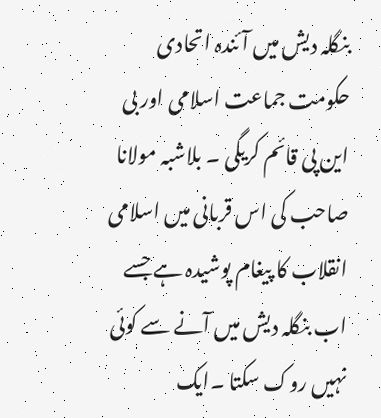بنگلہ دیش میں آئندہ اتحادی حکومت جماعت اسلامی اور بی این پی قائم کریگی ۔ بلاشبہ مولانا صاحب کی اس قربانی میں اسلامی انقلاب کا پیغام پوشیدہ ہے جسے اب بنگلہ دیش میں آنے سے کوئی نہیں روک سکتا ۔ایک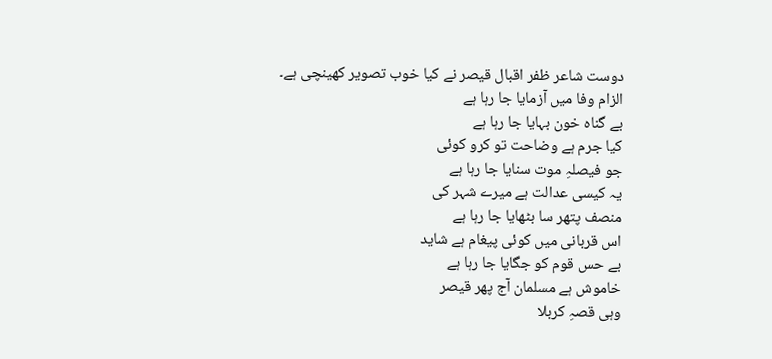دوست شاعر ظفر اقبال قیصر نے کیا خوب تصویر کھینچی ہے۔
الزام وفا میں آزمایا جا رہا ہے
بے گناہ خون بہایا جا رہا ہے
کیا جرم ہے وضاحت تو کرو کوئی
جو فیصلہِ موت سنایا جا رہا ہے
یہ کیسی عدالت ہے میرے شہر کی
منصف پتھر سا بٹھایا جا رہا ہے
اس قربانی میں کوئی پیغام ہے شاید
بے حس قوم کو جگایا جا رہا ہے
خاموش ہے مسلمان آج پھر قیصر
وہی قصہِ کربلا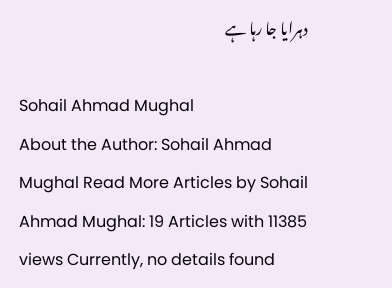دہرایا جا رہا ہے

Sohail Ahmad Mughal
About the Author: Sohail Ahmad Mughal Read More Articles by Sohail Ahmad Mughal: 19 Articles with 11385 views Currently, no details found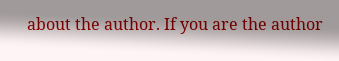about the author. If you are the author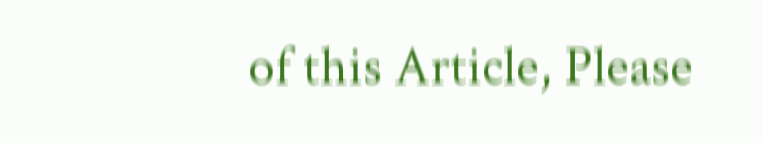of this Article, Please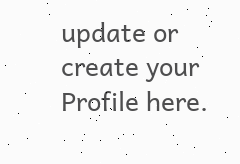update or create your Profile here.